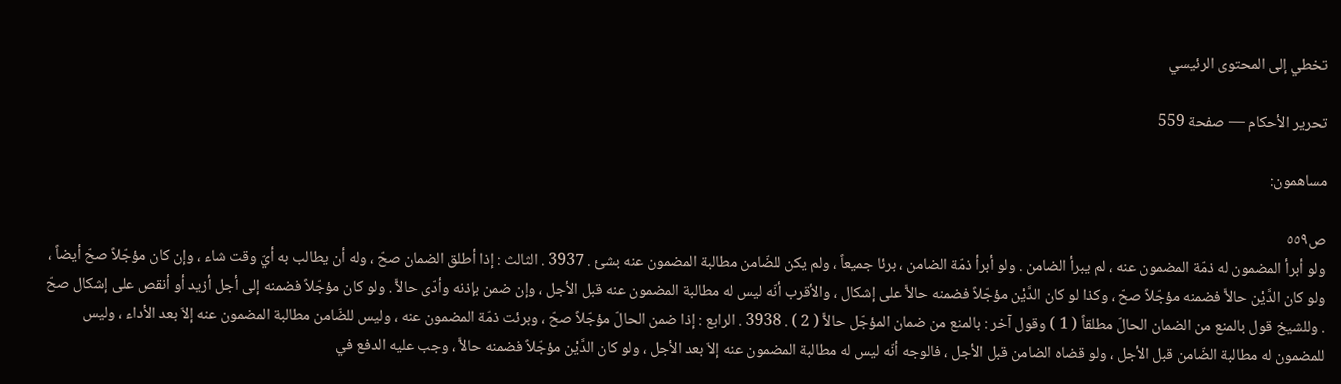تخطي إلى المحتوى الرئيسي

تحرير الأحكام — صفحة 559

مساهمون:

ص٥٥٩
ولو أبرأ المضمون له ذمّة المضمون عنه ، لم يبرأ الضامن . ولو أبرأ ذمّة الضامن ، برئا جميعاً ، ولم يكن للضّامن مطالبة المضمون عنه بشئ . 3937 . الثالث : إذا أطلق الضمان صحّ ، وله أن يطالب به أيّ وقت شاء ، وإن كان مؤجّلاً صحّ أيضاً ، ولو كان الدَّيْن حالاًّ فضمنه مؤجّلاً صحّ ، وكذا لو كان الدَّيْن مؤجّلاً فضمنه حالاًّ على إشكال ، والأقرب أنّه ليس له مطالبة المضمون عنه قبل الأجل ، وإن ضمن بإذنه وأدّى حالاًّ . ولو كان مؤجّلاً فضمنه إلى أجل أزيد أو أنقص على إشكال صحّ . وللشيخ قول بالمنع من الضمان الحالّ مطلقاً ( 1 ) وقول آخر : بالمنع من ضمان المؤجّل حالاًّ ( 2 ) . 3938 . الرابع : إذا ضمن الحالّ مؤجّلاً صحّ ، وبرئت ذمّة المضمون عنه ، وليس للضّامن مطالبة المضمون عنه إلاّ بعد الأداء ، وليس للمضمون له مطالبة الضّامن قبل الأجل ، ولو قضاه الضامن قبل الأجل ، فالوجه أنّه ليس له مطالبة المضمون عنه إلاّ بعد الأجل ، ولو كان الدَّيْن مؤجّلاً فضمنه حالاًّ ، وجب عليه الدفع في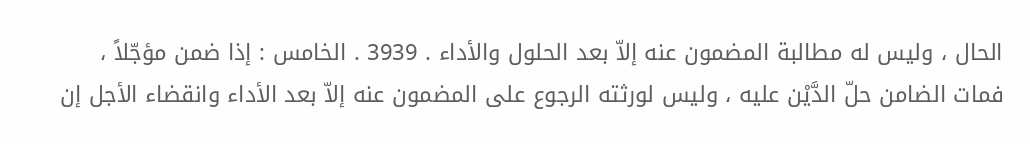الحال ، وليس له مطالبة المضمون عنه إلاّ بعد الحلول والأداء . 3939 . الخامس : إذا ضمن مؤجّلاً ، فمات الضامن حلّ الدَّيْن عليه ، وليس لورثته الرجوع على المضمون عنه إلاّ بعد الأداء وانقضاء الأجل إن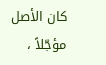كان الأصل مؤجّلاً ،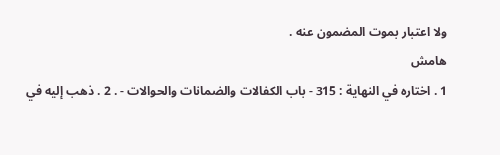ولا اعتبار بموت المضمون عنه .
هامش
1 . اختاره في النهاية : 315 - باب الكفالات والضمانات والحوالات - . 2 . ذهب إليه في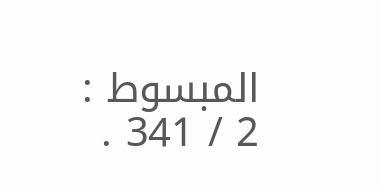المبسوط : 2 / 341 .